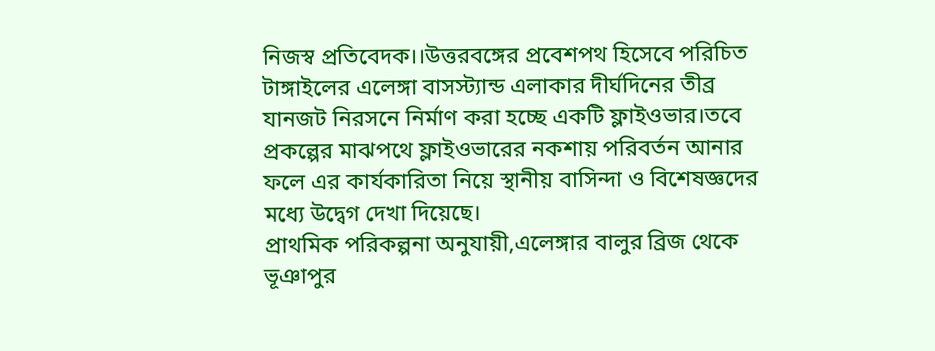নিজস্ব প্রতিবেদক।।উত্তরবঙ্গের প্রবেশপথ হিসেবে পরিচিত টাঙ্গাইলের এলেঙ্গা বাসস্ট্যান্ড এলাকার দীর্ঘদিনের তীব্র যানজট নিরসনে নির্মাণ করা হচ্ছে একটি ফ্লাইওভার।তবে প্রকল্পের মাঝপথে ফ্লাইওভারের নকশায় পরিবর্তন আনার ফলে এর কার্যকারিতা নিয়ে স্থানীয় বাসিন্দা ও বিশেষজ্ঞদের মধ্যে উদ্বেগ দেখা দিয়েছে।
প্রাথমিক পরিকল্পনা অনুযায়ী,এলেঙ্গার বালুর ব্রিজ থেকে ভূঞাপুর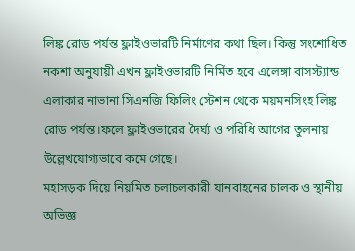লিঙ্ক রোড পর্যন্ত ফ্লাইওভারটি নির্মাণের কথা ছিল। কিন্তু সংশোধিত নকশা অনুযায়ী এখন ফ্লাইওভারটি নির্মিত হবে এলেঙ্গা বাসস্ট্যান্ড এলাকার নাভানা সিএনজি ফিলিং স্টেশন থেকে ময়মনসিংহ লিঙ্ক রোড পর্যন্ত।ফলে ফ্লাইওভারের দৈর্ঘ্য ও পরিধি আগের তুলনায় উল্লেখযোগ্যভাবে কমে গেছে।
মহাসড়ক দিয়ে নিয়মিত চলাচলকারী যানবাহনের চালক ও স্থানীয় অভিজ্ঞ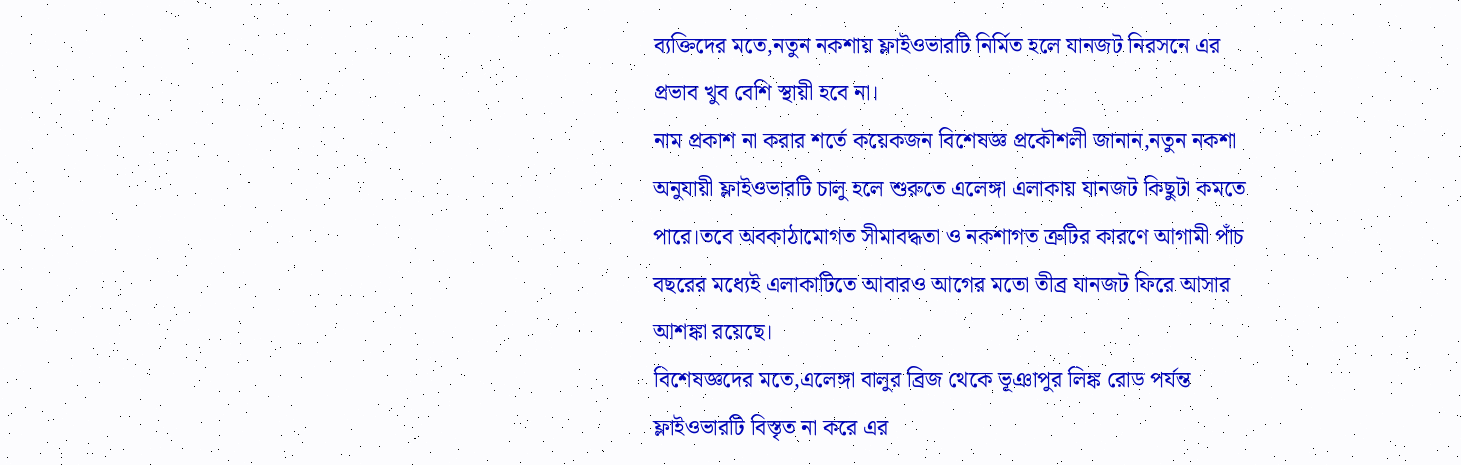ব্যক্তিদের মতে,নতুন নকশায় ফ্লাইওভারটি নির্মিত হলে যানজট নিরসনে এর প্রভাব খুব বেশি স্থায়ী হবে না।
নাম প্রকাশ না করার শর্তে কয়েকজন বিশেষজ্ঞ প্রকৌশলী জানান,নতুন নকশা অনুযায়ী ফ্লাইওভারটি চালু হলে শুরুতে এলেঙ্গা এলাকায় যানজট কিছুটা কমতে পারে।তবে অবকাঠামোগত সীমাবদ্ধতা ও নকশাগত ত্রুটির কারণে আগামী পাঁচ বছরের মধ্যেই এলাকাটিতে আবারও আগের মতো তীব্র যানজট ফিরে আসার আশঙ্কা রয়েছে।
বিশেষজ্ঞদের মতে,এলেঙ্গা বালুর ব্রিজ থেকে ভূঞাপুর লিঙ্ক রোড পর্যন্ত ফ্লাইওভারটি বিস্তৃত না করে এর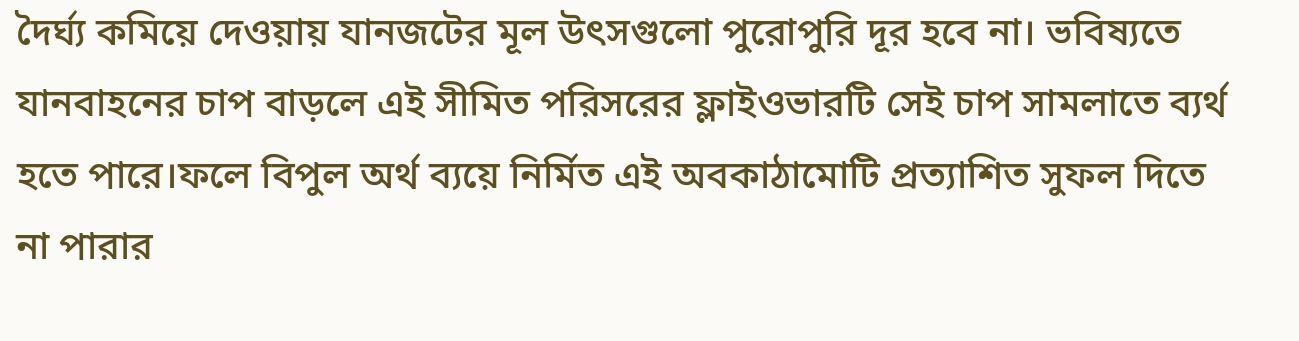দৈর্ঘ্য কমিয়ে দেওয়ায় যানজটের মূল উৎসগুলো পুরোপুরি দূর হবে না। ভবিষ্যতে যানবাহনের চাপ বাড়লে এই সীমিত পরিসরের ফ্লাইওভারটি সেই চাপ সামলাতে ব্যর্থ হতে পারে।ফলে বিপুল অর্থ ব্যয়ে নির্মিত এই অবকাঠামোটি প্রত্যাশিত সুফল দিতে না পারার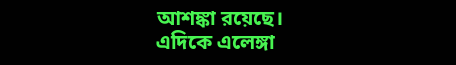আশঙ্কা রয়েছে।
এদিকে এলেঙ্গা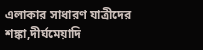এলাকার সাধারণ যাত্রীদের শঙ্কা,দীর্ঘমেয়াদি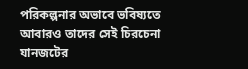পরিকল্পনার অভাবে ভবিষ্যতে আবারও তাদের সেই চিরচেনা যানজটের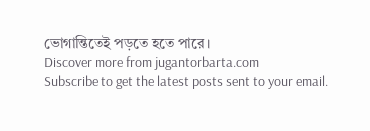ভোগান্তিতেই পড়তে হতে পারে।
Discover more from jugantorbarta.com
Subscribe to get the latest posts sent to your email.